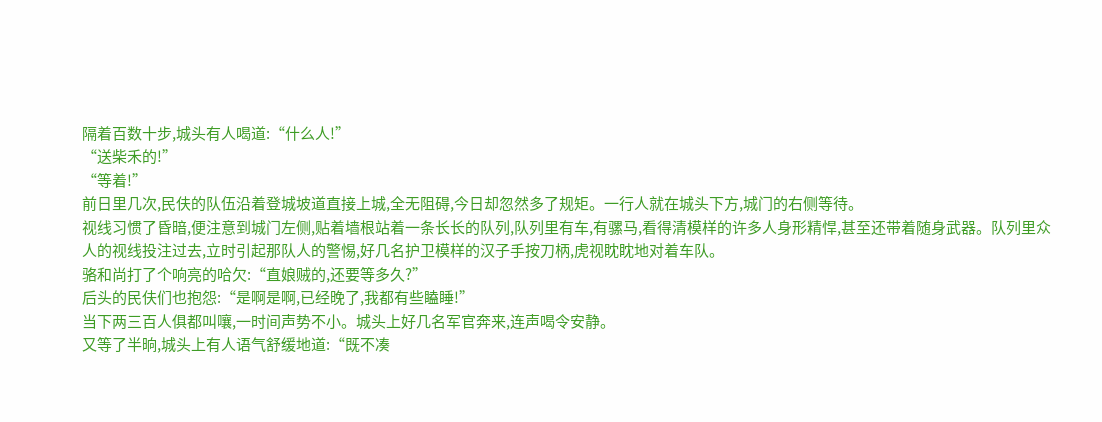隔着百数十步,城头有人喝道:“什么人!”
“送柴禾的!”
“等着!”
前日里几次,民伕的队伍沿着登城坡道直接上城,全无阻碍,今日却忽然多了规矩。一行人就在城头下方,城门的右侧等待。
视线习惯了昏暗,便注意到城门左侧,贴着墙根站着一条长长的队列,队列里有车,有骡马,看得清模样的许多人身形精悍,甚至还带着随身武器。队列里众人的视线投注过去,立时引起那队人的警惕,好几名护卫模样的汉子手按刀柄,虎视眈眈地对着车队。
骆和尚打了个响亮的哈欠:“直娘贼的,还要等多久?”
后头的民伕们也抱怨:“是啊是啊,已经晚了,我都有些瞌睡!”
当下两三百人俱都叫嚷,一时间声势不小。城头上好几名军官奔来,连声喝令安静。
又等了半晌,城头上有人语气舒缓地道:“既不凑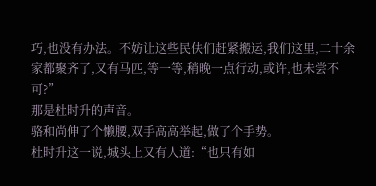巧,也没有办法。不妨让这些民伕们赶紧搬运,我们这里,二十余家都聚齐了,又有马匹,等一等,稍晚一点行动,或许,也未尝不可?”
那是杜时升的声音。
骆和尚伸了个懒腰,双手高高举起,做了个手势。
杜时升这一说,城头上又有人道:“也只有如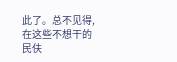此了。总不见得,在这些不想干的民伕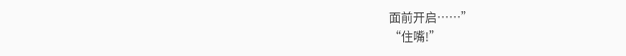面前开启……”
“住嘴!”